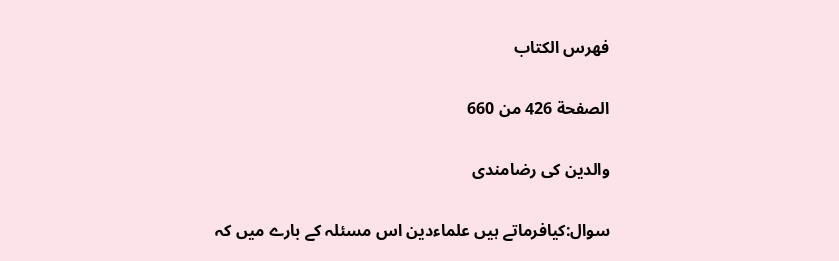فهرس الكتاب

الصفحة 426 من 660

والدین کی رضامندی

سوال:کیافرماتے ہیں علماءدین اس مسئلہ کے بارے میں کہ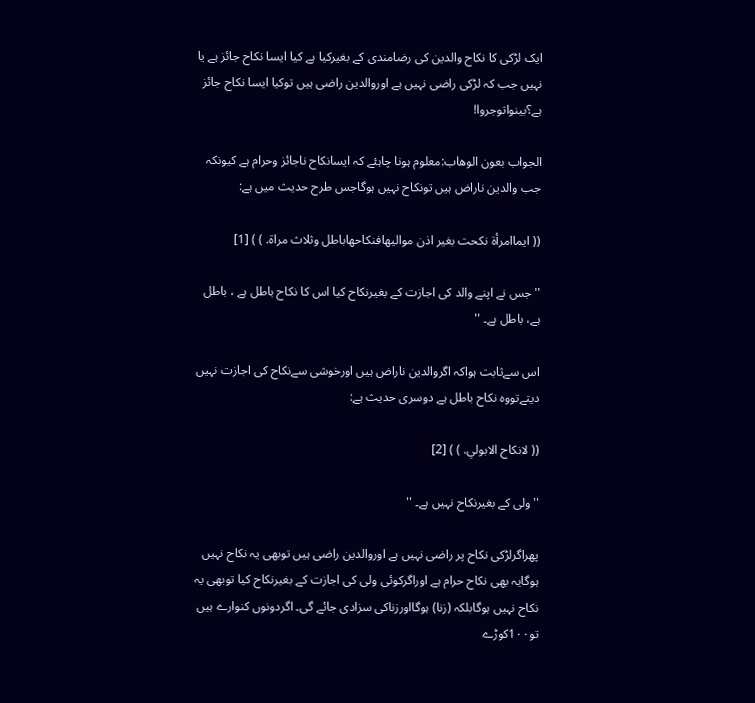ایک لڑکی کا نکاح والدین کی رضامندی کے بغیرکیا ہے کیا ایسا نکاح جائز ہے یا نہیں جب کہ لڑکی راضی نہیں ہے اوروالدین راضی ہیں توکیا ایسا نکاح جائز ہے؟بینواتوجروا!

الجواب بعون الوھاب:معلوم ہونا چاہئے کہ ایسانکاح ناجائز وحرام ہے کیونکہ جب والدین ناراض ہیں تونکاح نہیں ہوگاجس طرح حدیث میں ہے:

(( ايماامرأة نكحت بغير اذن مواليهافنكاحهاباطل وثلاث مراة. ) ) [1]

''جس نے اپنے والد کی اجازت کے بغیرنکاح کیا اس کا نکاح باطل ہے ، باطل ہے، باطل ہے۔ ''

اس سےثابت ہواکہ اگروالدین ناراض ہیں اورخوشی سےنکاح کی اجازت نہیں دیتےتووہ نکاح باطل ہے دوسری حدیث ہے:

(( لانكاح الابولي. ) ) [2]

''ولی کے بغیرنکاح نہیں ہے۔ ''

پھراگرلڑکی نکاح پر راضی نہیں ہے اوروالدین راضی ہیں توبھی یہ نکاح نہیں ہوگایہ بھی نکاح حرام ہے اوراگرکوئی ولی کی اجازت کے بغیرنکاح کیا توبھی یہ نکاح نہیں ہوگابلکہ (زنا) ہوگااورزناکی سزادی جائے گی۔ اگردونوں کنوارے ہیں تو1۰۰کوڑے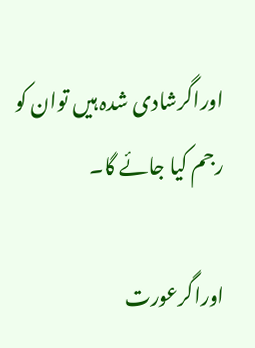اوراگرشادی شدہ ہیں توان کو رجم کیا جائے گا۔

اوراگرعورت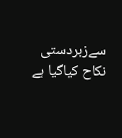سےزبردستی نکاح کیاگیا ہے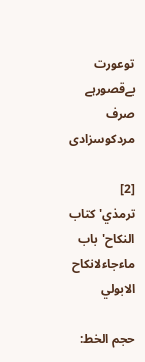توعورت بےقصورہے صرف مردکوسزادی

[2] ترمذي'كتاب النکاح'باب ماءجاءلانكاح الابولي

حجم الخط: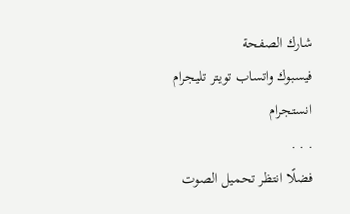شارك الصفحة
فيسبوك واتساب تويتر تليجرام انستجرام
. . .
فضلًا انتظر تحميل الصوت